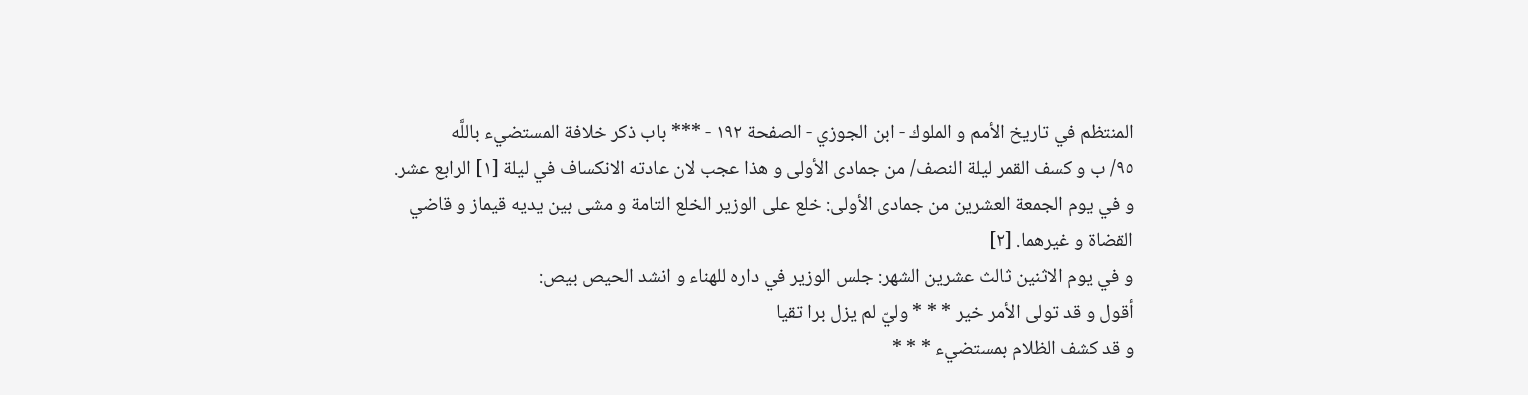المنتظم في تاريخ الأمم و الملوك - ابن الجوزي - الصفحة ١٩٢ - *** باب ذكر خلافة المستضيء باللَّه
٩٥/ ب و كسف القمر ليلة النصف/ من جمادى الأولى و هذا عجب لان عادته الانكساف في ليلة [١] الرابع عشر.
و في يوم الجمعة العشرين من جمادى الأولى: خلع على الوزير الخلع التامة و مشى بين يديه قيماز و قاضي القضاة و غيرهما. [٢]
و في يوم الاثنين ثالث عشرين الشهر: جلس الوزير في داره للهناء و انشد الحيص بيص:
أقول و قد تولى الأمر خير * * * وليّ لم يزل برا تقيا
و قد كشف الظلام بمستضيء * * *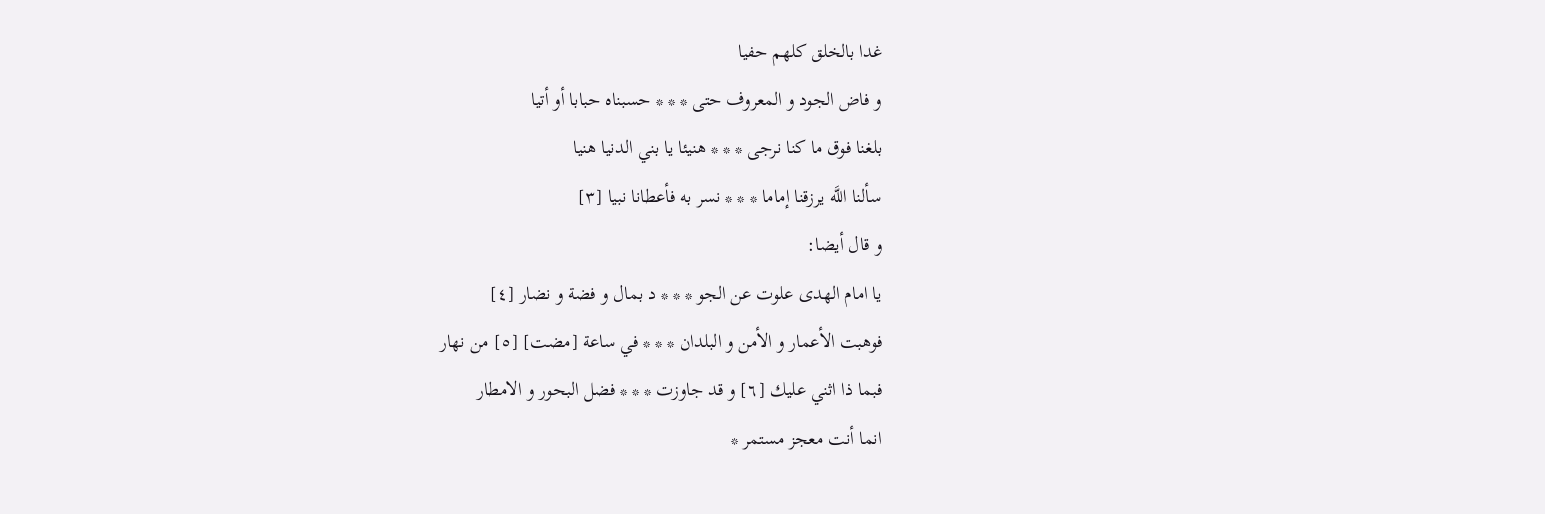غدا بالخلق كلهم حفيا
و فاض الجود و المعروف حتى * * * حسبناه حبابا أو أتيا
بلغنا فوق ما كنا نرجى * * * هنيئا يا بني الدنيا هنيا
سألنا اللَّه يرزقنا إماما * * * نسر به فأعطانا نبيا [٣]
و قال أيضا:
يا امام الهدى علوت عن الجو * * * د بمال و فضة و نضار [٤]
فوهبت الأعمار و الأمن و البلدان * * * في ساعة [مضت] [٥] من نهار
فبما ذا اثني عليك [٦] و قد جاوزت * * * فضل البحور و الامطار
انما أنت معجز مستمر *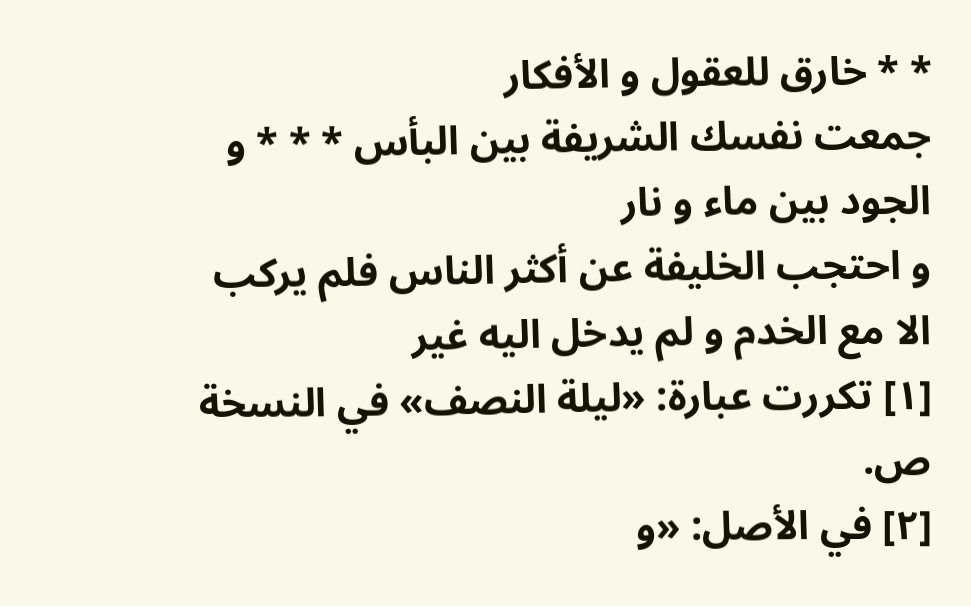* * خارق للعقول و الأفكار
جمعت نفسك الشريفة بين البأس * * * و الجود بين ماء و نار
و احتجب الخليفة عن أكثر الناس فلم يركب الا مع الخدم و لم يدخل اليه غير
[١] تكررت عبارة: «ليلة النصف» في النسخة ص.
[٢] في الأصل: «و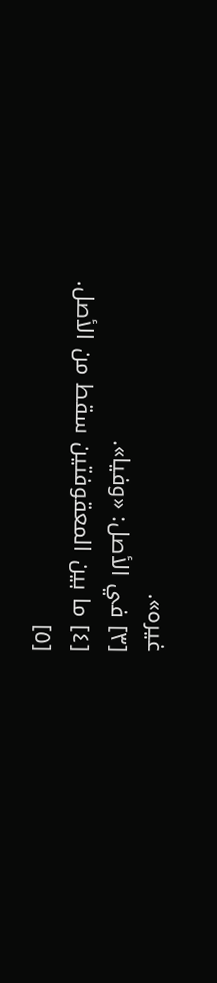غيره».
[٣] في الأصل: «وفيا».
[٤] ما بين المعقوفتين سقط من الأصل.
[٥]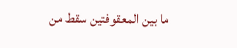ما بين المعقوفتين سقط من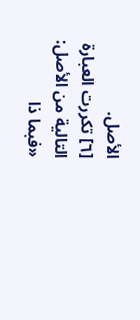الأصل.
[٦] تكررت العبارة التالية من الأصل: «فبما ذا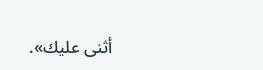أثنى عليك».